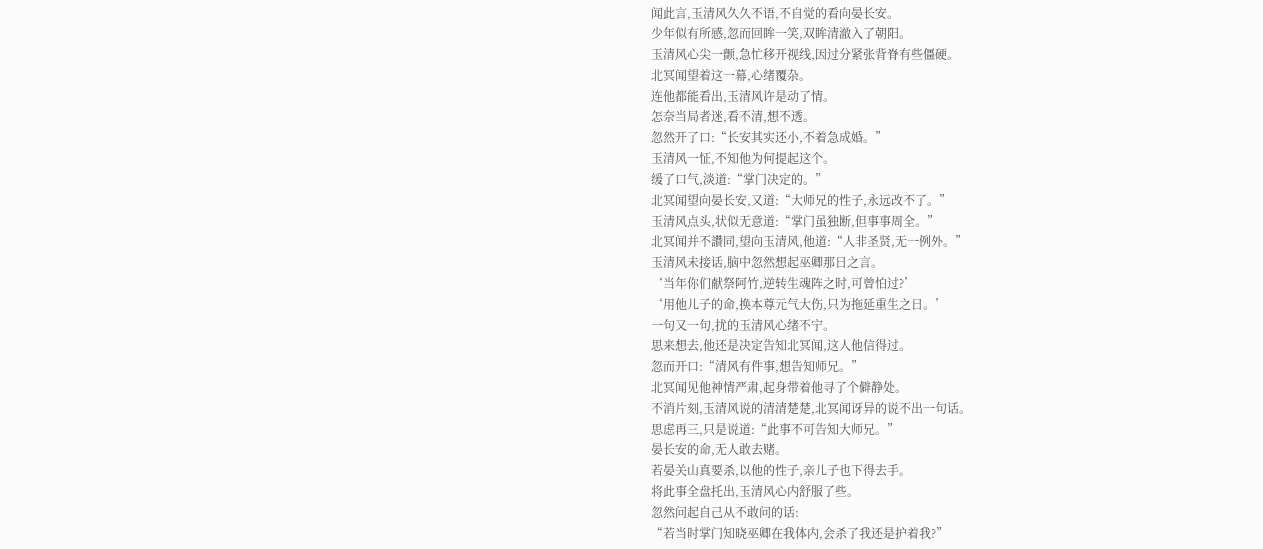闻此言,玉清风久久不语,不自觉的看向晏长安。
少年似有所感,忽而回眸一笑,双眸清澈入了朝阳。
玉清风心尖一颤,急忙移开视线,因过分紧张背脊有些僵硬。
北冥闻望着这一幕,心绪覆杂。
连他都能看出,玉清风许是动了情。
怎奈当局者迷,看不清,想不透。
忽然开了口:“长安其实还小,不着急成婚。”
玉清风一怔,不知他为何提起这个。
缓了口气,淡道:“掌门决定的。”
北冥闻望向晏长安,又道:“大师兄的性子,永远改不了。”
玉清风点头,状似无意道:“掌门虽独断,但事事周全。”
北冥闻并不讚同,望向玉清风,他道:“人非圣贤,无一例外。”
玉清风未接话,脑中忽然想起巫卿那日之言。
‘当年你们献祭阿竹,逆转生魂阵之时,可曾怕过?’
‘用他儿子的命,换本尊元气大伤,只为拖延重生之日。’
一句又一句,扰的玉清风心绪不宁。
思来想去,他还是决定告知北冥闻,这人他信得过。
忽而开口:“清风有件事,想告知师兄。”
北冥闻见他神情严肃,起身带着他寻了个僻静处。
不消片刻,玉清风说的清清楚楚,北冥闻讶异的说不出一句话。
思虑再三,只是说道:“此事不可告知大师兄。”
晏长安的命,无人敢去赌。
若晏关山真要杀,以他的性子,亲儿子也下得去手。
将此事全盘托出,玉清风心内舒服了些。
忽然问起自己从不敢问的话:
“若当时掌门知晓巫卿在我体内,会杀了我还是护着我?”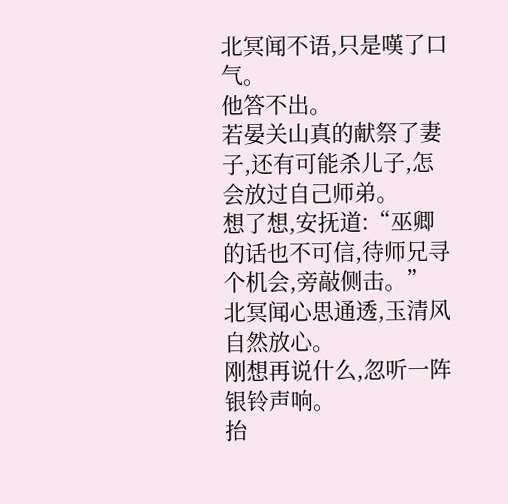北冥闻不语,只是嘆了口气。
他答不出。
若晏关山真的献祭了妻子,还有可能杀儿子,怎会放过自己师弟。
想了想,安抚道:“巫卿的话也不可信,待师兄寻个机会,旁敲侧击。”
北冥闻心思通透,玉清风自然放心。
刚想再说什么,忽听一阵银铃声响。
抬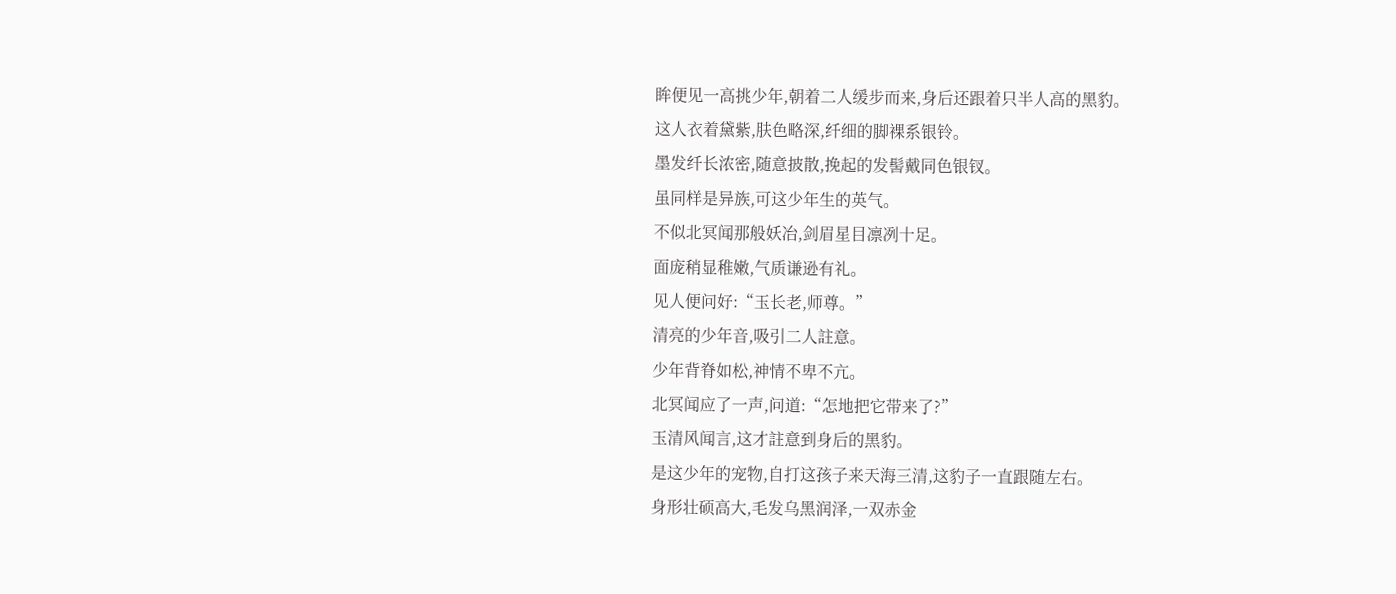眸便见一高挑少年,朝着二人缓步而来,身后还跟着只半人高的黑豹。
这人衣着黛紫,肤色略深,纤细的脚裸系银铃。
墨发纤长浓密,随意披散,挽起的发髻戴同色银钗。
虽同样是异族,可这少年生的英气。
不似北冥闻那般妖冶,剑眉星目凛冽十足。
面庞稍显稚嫩,气质谦逊有礼。
见人便问好:“玉长老,师尊。”
清亮的少年音,吸引二人註意。
少年背脊如松,神情不卑不亢。
北冥闻应了一声,问道:“怎地把它带来了?”
玉清风闻言,这才註意到身后的黑豹。
是这少年的宠物,自打这孩子来天海三清,这豹子一直跟随左右。
身形壮硕高大,毛发乌黑润泽,一双赤金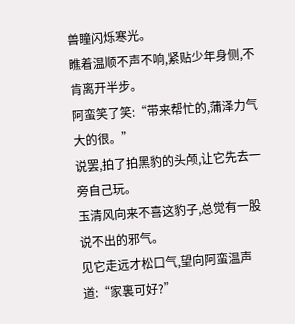兽瞳闪烁寒光。
瞧着温顺不声不响,紧贴少年身侧,不肯离开半步。
阿蛮笑了笑:“带来帮忙的,蒲泽力气大的很。”
说罢,拍了拍黑豹的头颅,让它先去一旁自己玩。
玉清风向来不喜这豹子,总觉有一股说不出的邪气。
见它走远才松口气,望向阿蛮温声道:“家裏可好?”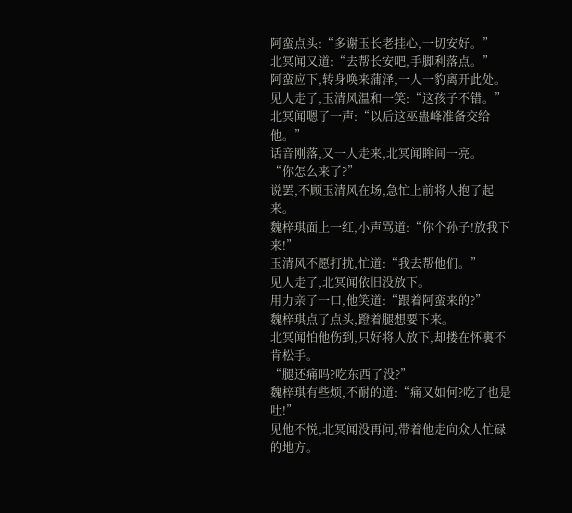阿蛮点头:“多谢玉长老挂心,一切安好。”
北冥闻又道:“去帮长安吧,手脚利落点。”
阿蛮应下,转身唤来蒲泽,一人一豹离开此处。
见人走了,玉清风温和一笑:“这孩子不错。”
北冥闻嗯了一声:“以后这巫蛊峰准备交给他。”
话音刚落,又一人走来,北冥闻眸间一亮。
“你怎么来了?”
说罢,不顾玉清风在场,急忙上前将人抱了起来。
魏梓琪面上一红,小声骂道:“你个孙子!放我下来!”
玉清风不愿打扰,忙道:“我去帮他们。”
见人走了,北冥闻依旧没放下。
用力亲了一口,他笑道:“跟着阿蛮来的?”
魏梓琪点了点头,蹬着腿想要下来。
北冥闻怕他伤到,只好将人放下,却搂在怀裏不肯松手。
“腿还痛吗?吃东西了没?”
魏梓琪有些烦,不耐的道:“痛又如何?吃了也是吐!”
见他不悦,北冥闻没再问,带着他走向众人忙碌的地方。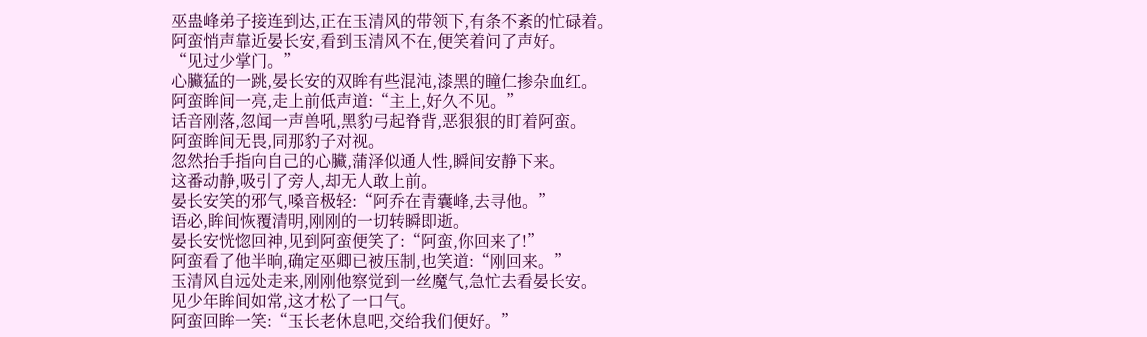巫蛊峰弟子接连到达,正在玉清风的带领下,有条不紊的忙碌着。
阿蛮悄声靠近晏长安,看到玉清风不在,便笑着问了声好。
“见过少掌门。”
心臟猛的一跳,晏长安的双眸有些混沌,漆黑的瞳仁掺杂血红。
阿蛮眸间一亮,走上前低声道:“主上,好久不见。”
话音刚落,忽闻一声兽吼,黑豹弓起脊背,恶狠狠的盯着阿蛮。
阿蛮眸间无畏,同那豹子对视。
忽然抬手指向自己的心臟,蒲泽似通人性,瞬间安静下来。
这番动静,吸引了旁人,却无人敢上前。
晏长安笑的邪气,嗓音极轻:“阿乔在青囊峰,去寻他。”
语必,眸间恢覆清明,刚刚的一切转瞬即逝。
晏长安恍惚回神,见到阿蛮便笑了:“阿蛮,你回来了!”
阿蛮看了他半晌,确定巫卿已被压制,也笑道:“刚回来。”
玉清风自远处走来,刚刚他察觉到一丝魔气,急忙去看晏长安。
见少年眸间如常,这才松了一口气。
阿蛮回眸一笑:“玉长老休息吧,交给我们便好。”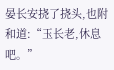晏长安挠了挠头,也附和道:“玉长老,休息吧。”